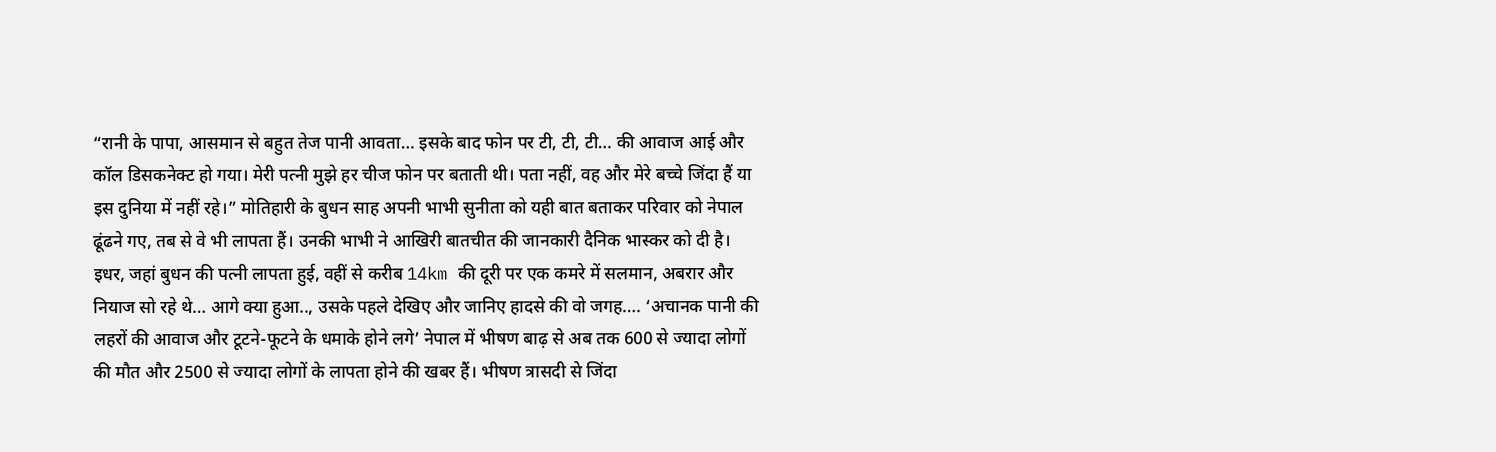“रानी के पापा, आसमान से बहुत तेज पानी आवता… इसके बाद फोन पर टी, टी, टी… की आवाज आई और कॉल डिसकनेक्ट हो गया। मेरी पत्नी मुझे हर चीज फोन पर बताती थी। पता नहीं, वह और मेरे बच्चे जिंदा हैं या इस दुनिया में नहीं रहे।” मोतिहारी के बुधन साह अपनी भाभी सुनीता को यही बात बताकर परिवार को नेपाल ढूंढने गए, तब से वे भी लापता हैं। उनकी भाभी ने आखिरी बातचीत की जानकारी दैनिक भास्कर को दी है। इधर, जहां बुधन की पत्नी लापता हुई, वहीं से करीब 14km की दूरी पर एक कमरे में सलमान, अबरार और नियाज सो रहे थे… आगे क्या हुआ.., उसके पहले देखिए और जानिए हादसे की वो जगह…. ‘अचानक पानी की लहरों की आवाज और टूटने-फूटने के धमाके होने लगे’ नेपाल में भीषण बाढ़ से अब तक 600 से ज्यादा लोगों की मौत और 2500 से ज्यादा लोगों के लापता होने की खबर हैं। भीषण त्रासदी से जिंदा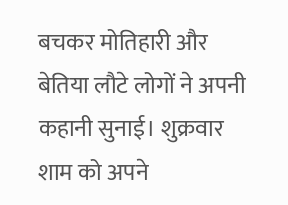बचकर मोतिहारी और बेतिया लौटे लोगों ने अपनी कहानी सुनाई। शुक्रवार शाम को अपने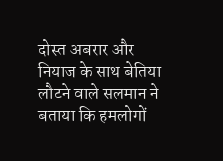दोस्त अबरार और नियाज के साथ बेतिया लौटने वाले सलमान ने बताया कि हमलोगों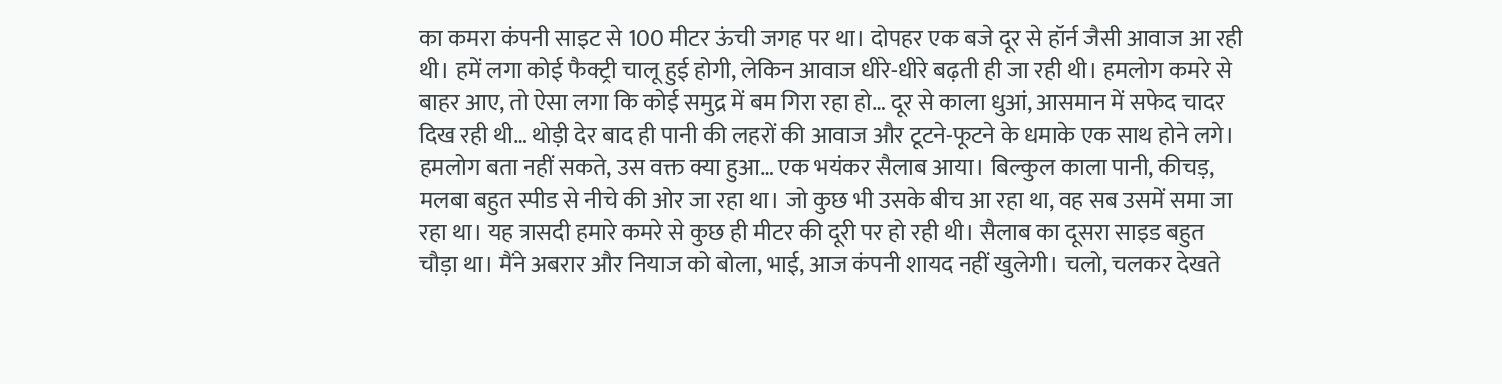का कमरा कंपनी साइट से 100 मीटर ऊंची जगह पर था। दोपहर एक बजे दूर से हॉर्न जैसी आवाज आ रही थी। हमें लगा कोई फैक्ट्री चालू हुई होगी, लेकिन आवाज धीरे-धीरे बढ़ती ही जा रही थी। हमलोग कमरे से बाहर आए, तो ऐसा लगा कि कोई समुद्र में बम गिरा रहा हो… दूर से काला धुआं, आसमान में सफेद चादर दिख रही थी… थोड़ी देर बाद ही पानी की लहरों की आवाज और टूटने-फूटने के धमाके एक साथ होने लगे। हमलोग बता नहीं सकते, उस वक्त क्या हुआ… एक भयंकर सैलाब आया। बिल्कुल काला पानी, कीचड़, मलबा बहुत स्पीड से नीचे की ओर जा रहा था। जो कुछ भी उसके बीच आ रहा था, वह सब उसमें समा जा रहा था। यह त्रासदी हमारे कमरे से कुछ ही मीटर की दूरी पर हो रही थी। सैलाब का दूसरा साइड बहुत चौड़ा था। मैंने अबरार और नियाज को बोला, भाई, आज कंपनी शायद नहीं खुलेगी। चलो, चलकर देखते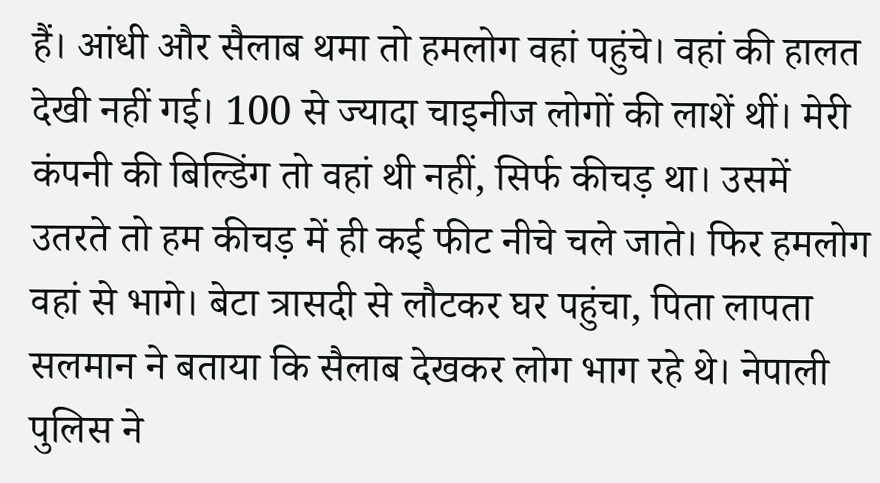हैं। आंधी और सैलाब थमा तो हमलोग वहां पहुंचे। वहां की हालत देखी नहीं गई। 100 से ज्यादा चाइनीज लोगों की लाशें थीं। मेरी कंपनी की बिल्डिंग तो वहां थी नहीं, सिर्फ कीचड़ था। उसमें उतरते तो हम कीचड़ में ही कई फीट नीचे चले जाते। फिर हमलोग वहां से भागे। बेटा त्रासदी से लौटकर घर पहुंचा, पिता लापता सलमान ने बताया कि सैलाब देखकर लोग भाग रहे थे। नेपाली पुलिस ने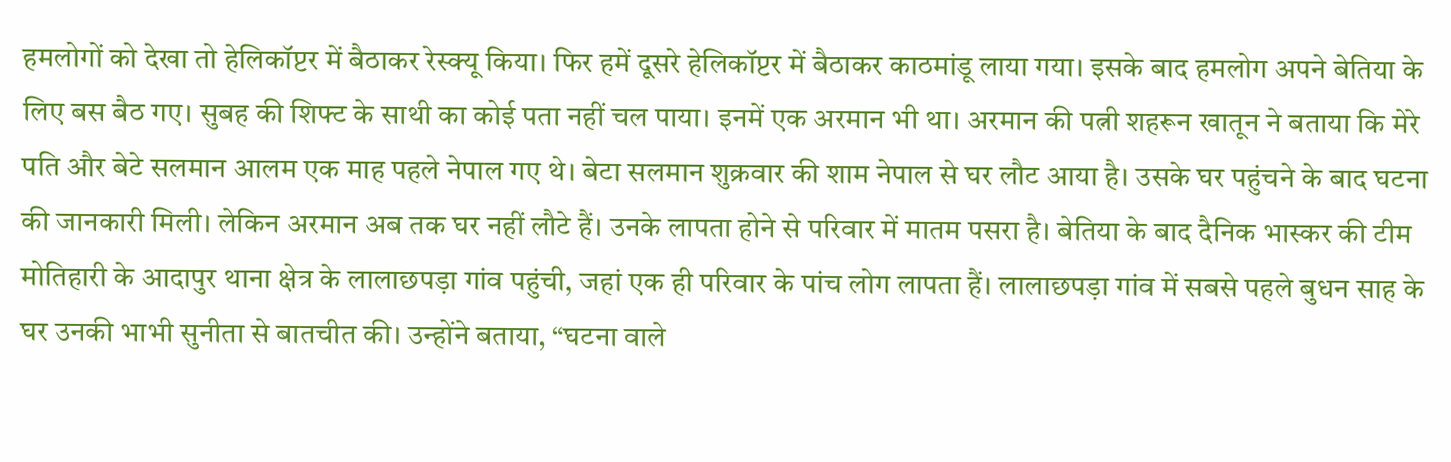हमलोगों को देखा तो हेलिकॉप्टर में बैठाकर रेस्क्यू किया। फिर हमें दूसरे हेलिकॉप्टर में बैठाकर काठमांडू लाया गया। इसके बाद हमलोग अपने बेतिया के लिए बस बैठ गए। सुबह की शिफ्ट के साथी का कोई पता नहीं चल पाया। इनमें एक अरमान भी था। अरमान की पत्नी शहरून खातून ने बताया कि मेरे पति और बेटे सलमान आलम एक माह पहले नेपाल गए थे। बेटा सलमान शुक्रवार की शाम नेपाल से घर लौट आया है। उसके घर पहुंचने के बाद घटना की जानकारी मिली। लेकिन अरमान अब तक घर नहीं लौटे हैं। उनके लापता होने से परिवार में मातम पसरा है। बेतिया के बाद दैनिक भास्कर की टीम मोतिहारी के आदापुर थाना क्षेत्र के लालाछपड़ा गांव पहुंची, जहां एक ही परिवार के पांच लोग लापता हैं। लालाछपड़ा गांव में सबसे पहले बुधन साह के घर उनकी भाभी सुनीता से बातचीत की। उन्होंने बताया, “घटना वाले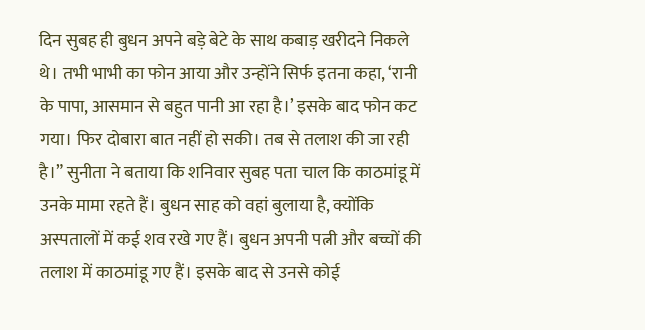दिन सुबह ही बुधन अपने बड़े बेटे के साथ कबाड़ खरीदने निकले थे। तभी भाभी का फोन आया और उन्होंने सिर्फ इतना कहा, ‘रानी के पापा, आसमान से बहुत पानी आ रहा है।’ इसके बाद फोन कट गया। फिर दोबारा बात नहीं हो सकी। तब से तलाश की जा रही है।” सुनीता ने बताया कि शनिवार सुबह पता चाल कि काठमांडू में उनके मामा रहते हैं। बुधन साह को वहां बुलाया है, क्योंकि अस्पतालों में कई शव रखे गए हैं। बुधन अपनी पत्नी और बच्चों की तलाश में काठमांडू गए हैं। इसके बाद से उनसे कोई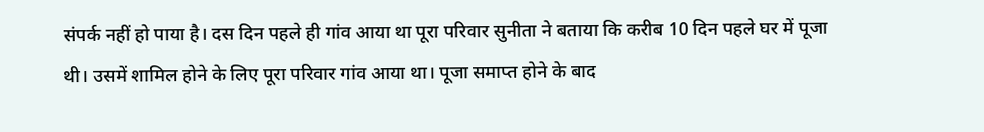संपर्क नहीं हो पाया है। दस दिन पहले ही गांव आया था पूरा परिवार सुनीता ने बताया कि करीब 10 दिन पहले घर में पूजा थी। उसमें शामिल होने के लिए पूरा परिवार गांव आया था। पूजा समाप्त होने के बाद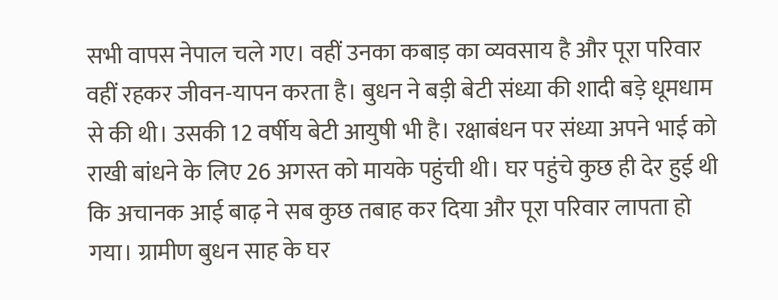सभी वापस नेपाल चले गए। वहीं उनका कबाड़ का व्यवसाय है और पूरा परिवार वहीं रहकर जीवन-यापन करता है। बुधन ने बड़ी बेटी संध्या की शादी बड़े धूमधाम से की थी। उसकी 12 वर्षीय बेटी आयुषी भी है। रक्षाबंधन पर संध्या अपने भाई को राखी बांधने के लिए 26 अगस्त को मायके पहुंची थी। घर पहुंचे कुछ ही देर हुई थी कि अचानक आई बाढ़ ने सब कुछ तबाह कर दिया और पूरा परिवार लापता हो गया। ग्रामीण बुधन साह के घर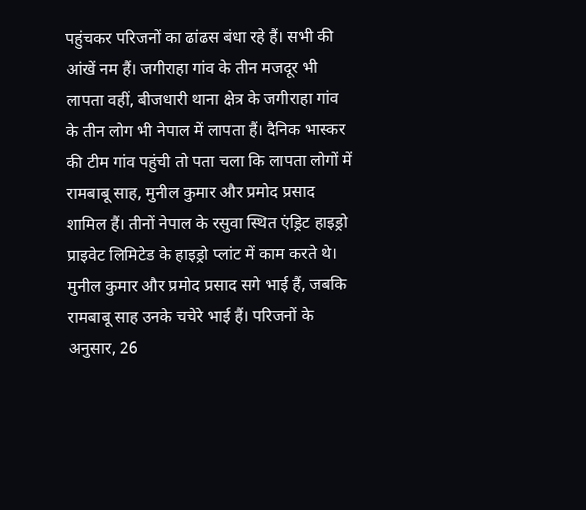पहुंचकर परिजनों का ढांढस बंधा रहे हैं। सभी की आंखें नम हैं। जगीराहा गांव के तीन मजदूर भी लापता वहीं, बीजधारी थाना क्षेत्र के जगीराहा गांव के तीन लोग भी नेपाल में लापता हैं। दैनिक भास्कर की टीम गांव पहुंची तो पता चला कि लापता लोगों में रामबाबू साह, मुनील कुमार और प्रमोद प्रसाद शामिल हैं। तीनों नेपाल के रसुवा स्थित एंड्रिट हाइड्रो प्राइवेट लिमिटेड के हाइड्रो प्लांट में काम करते थे। मुनील कुमार और प्रमोद प्रसाद सगे भाई हैं, जबकि रामबाबू साह उनके चचेरे भाई हैं। परिजनों के अनुसार, 26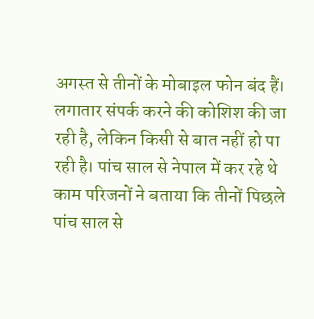अगस्त से तीनों के मोबाइल फोन बंद हैं। लगातार संपर्क करने की कोशिश की जा रही है, लेकिन किसी से बात नहीं हो पा रही है। पांच साल से नेपाल में कर रहे थे काम परिजनों ने बताया कि तीनों पिछले पांच साल से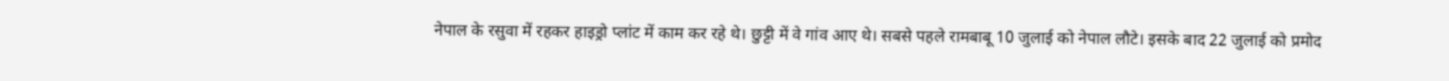नेपाल के रसुवा में रहकर हाइड्रो प्लांट में काम कर रहे थे। छुट्टी में वे गांव आए थे। सबसे पहले रामबाबू 10 जुलाई को नेपाल लौटे। इसके बाद 22 जुलाई को प्रमोद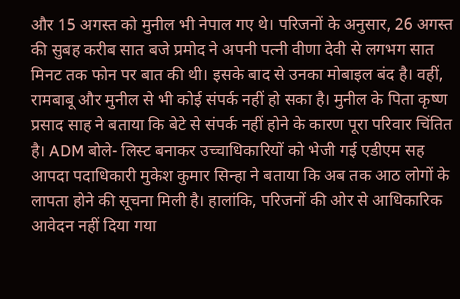और 15 अगस्त को मुनील भी नेपाल गए थे। परिजनों के अनुसार, 26 अगस्त की सुबह करीब सात बजे प्रमोद ने अपनी पत्नी वीणा देवी से लगभग सात मिनट तक फोन पर बात की थी। इसके बाद से उनका मोबाइल बंद है। वहीं, रामबाबू और मुनील से भी कोई संपर्क नहीं हो सका है। मुनील के पिता कृष्ण प्रसाद साह ने बताया कि बेटे से संपर्क नहीं होने के कारण पूरा परिवार चिंतित है। ADM बोले- लिस्ट बनाकर उच्चाधिकारियों को भेजी गई एडीएम सह आपदा पदाधिकारी मुकेश कुमार सिन्हा ने बताया कि अब तक आठ लोगों के लापता होने की सूचना मिली है। हालांकि, परिजनों की ओर से आधिकारिक आवेदन नहीं दिया गया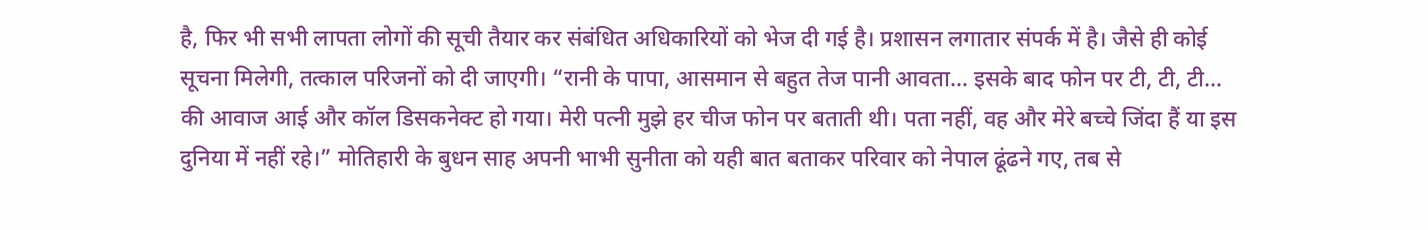है, फिर भी सभी लापता लोगों की सूची तैयार कर संबंधित अधिकारियों को भेज दी गई है। प्रशासन लगातार संपर्क में है। जैसे ही कोई सूचना मिलेगी, तत्काल परिजनों को दी जाएगी। “रानी के पापा, आसमान से बहुत तेज पानी आवता… इसके बाद फोन पर टी, टी, टी… की आवाज आई और कॉल डिसकनेक्ट हो गया। मेरी पत्नी मुझे हर चीज फोन पर बताती थी। पता नहीं, वह और मेरे बच्चे जिंदा हैं या इस दुनिया में नहीं रहे।” मोतिहारी के बुधन साह अपनी भाभी सुनीता को यही बात बताकर परिवार को नेपाल ढूंढने गए, तब से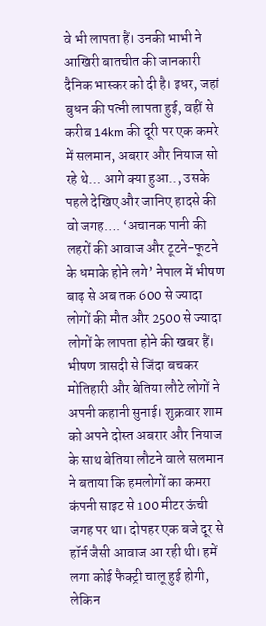वे भी लापता हैं। उनकी भाभी ने आखिरी बातचीत की जानकारी दैनिक भास्कर को दी है। इधर, जहां बुधन की पत्नी लापता हुई, वहीं से करीब 14km की दूरी पर एक कमरे में सलमान, अबरार और नियाज सो रहे थे… आगे क्या हुआ.., उसके पहले देखिए और जानिए हादसे की वो जगह…. ‘अचानक पानी की लहरों की आवाज और टूटने-फूटने के धमाके होने लगे’ नेपाल में भीषण बाढ़ से अब तक 600 से ज्यादा लोगों की मौत और 2500 से ज्यादा लोगों के लापता होने की खबर हैं। भीषण त्रासदी से जिंदा बचकर मोतिहारी और बेतिया लौटे लोगों ने अपनी कहानी सुनाई। शुक्रवार शाम को अपने दोस्त अबरार और नियाज के साथ बेतिया लौटने वाले सलमान ने बताया कि हमलोगों का कमरा कंपनी साइट से 100 मीटर ऊंची जगह पर था। दोपहर एक बजे दूर से हॉर्न जैसी आवाज आ रही थी। हमें लगा कोई फैक्ट्री चालू हुई होगी, लेकिन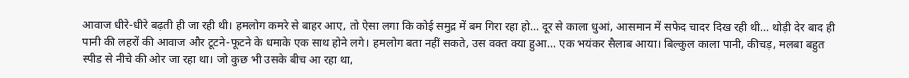आवाज धीरे-धीरे बढ़ती ही जा रही थी। हमलोग कमरे से बाहर आए, तो ऐसा लगा कि कोई समुद्र में बम गिरा रहा हो… दूर से काला धुआं, आसमान में सफेद चादर दिख रही थी… थोड़ी देर बाद ही पानी की लहरों की आवाज और टूटने-फूटने के धमाके एक साथ होने लगे। हमलोग बता नहीं सकते, उस वक्त क्या हुआ… एक भयंकर सैलाब आया। बिल्कुल काला पानी, कीचड़, मलबा बहुत स्पीड से नीचे की ओर जा रहा था। जो कुछ भी उसके बीच आ रहा था,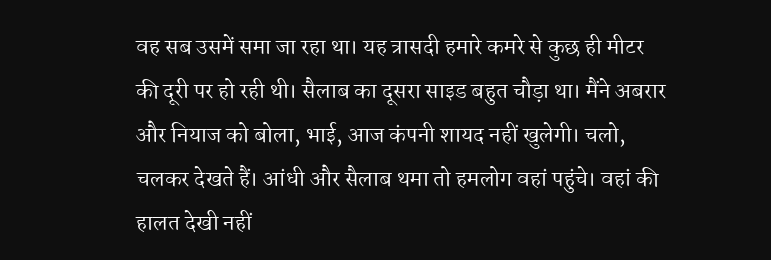वह सब उसमें समा जा रहा था। यह त्रासदी हमारे कमरे से कुछ ही मीटर की दूरी पर हो रही थी। सैलाब का दूसरा साइड बहुत चौड़ा था। मैंने अबरार और नियाज को बोला, भाई, आज कंपनी शायद नहीं खुलेगी। चलो, चलकर देखते हैं। आंधी और सैलाब थमा तो हमलोग वहां पहुंचे। वहां की हालत देखी नहीं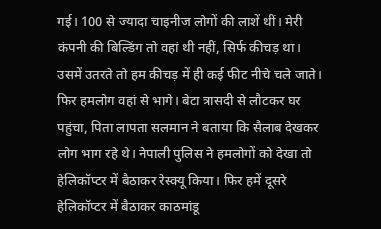गई। 100 से ज्यादा चाइनीज लोगों की लाशें थीं। मेरी कंपनी की बिल्डिंग तो वहां थी नहीं, सिर्फ कीचड़ था। उसमें उतरते तो हम कीचड़ में ही कई फीट नीचे चले जाते। फिर हमलोग वहां से भागे। बेटा त्रासदी से लौटकर घर पहुंचा, पिता लापता सलमान ने बताया कि सैलाब देखकर लोग भाग रहे थे। नेपाली पुलिस ने हमलोगों को देखा तो हेलिकॉप्टर में बैठाकर रेस्क्यू किया। फिर हमें दूसरे हेलिकॉप्टर में बैठाकर काठमांडू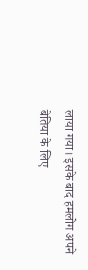लाया गया। इसके बाद हमलोग अपने बेतिया के लिए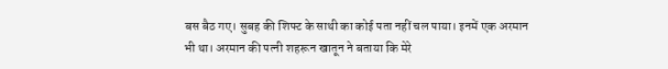बस बैठ गए। सुबह की शिफ्ट के साथी का कोई पता नहीं चल पाया। इनमें एक अरमान भी था। अरमान की पत्नी शहरून खातून ने बताया कि मेरे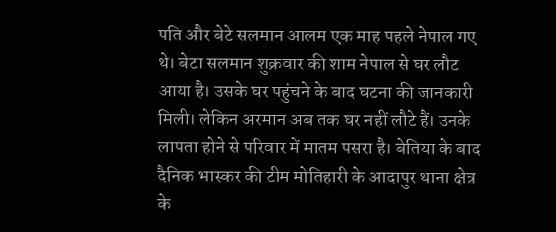पति और बेटे सलमान आलम एक माह पहले नेपाल गए थे। बेटा सलमान शुक्रवार की शाम नेपाल से घर लौट आया है। उसके घर पहुंचने के बाद घटना की जानकारी मिली। लेकिन अरमान अब तक घर नहीं लौटे हैं। उनके लापता होने से परिवार में मातम पसरा है। बेतिया के बाद दैनिक भास्कर की टीम मोतिहारी के आदापुर थाना क्षेत्र के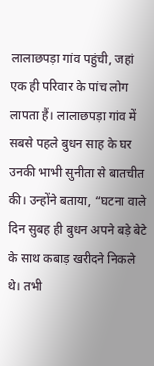लालाछपड़ा गांव पहुंची, जहां एक ही परिवार के पांच लोग लापता हैं। लालाछपड़ा गांव में सबसे पहले बुधन साह के घर उनकी भाभी सुनीता से बातचीत की। उन्होंने बताया, “घटना वाले दिन सुबह ही बुधन अपने बड़े बेटे के साथ कबाड़ खरीदने निकले थे। तभी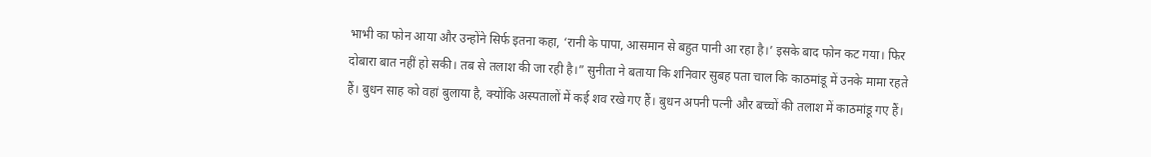भाभी का फोन आया और उन्होंने सिर्फ इतना कहा, ‘रानी के पापा, आसमान से बहुत पानी आ रहा है।’ इसके बाद फोन कट गया। फिर दोबारा बात नहीं हो सकी। तब से तलाश की जा रही है।” सुनीता ने बताया कि शनिवार सुबह पता चाल कि काठमांडू में उनके मामा रहते हैं। बुधन साह को वहां बुलाया है, क्योंकि अस्पतालों में कई शव रखे गए हैं। बुधन अपनी पत्नी और बच्चों की तलाश में काठमांडू गए हैं।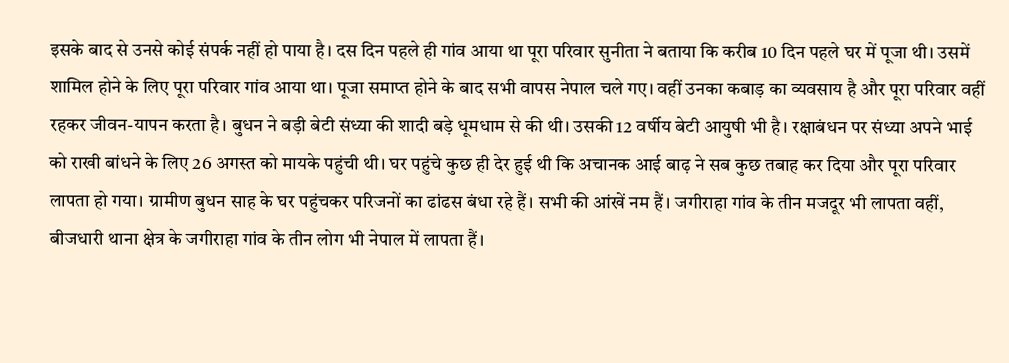इसके बाद से उनसे कोई संपर्क नहीं हो पाया है। दस दिन पहले ही गांव आया था पूरा परिवार सुनीता ने बताया कि करीब 10 दिन पहले घर में पूजा थी। उसमें शामिल होने के लिए पूरा परिवार गांव आया था। पूजा समाप्त होने के बाद सभी वापस नेपाल चले गए। वहीं उनका कबाड़ का व्यवसाय है और पूरा परिवार वहीं रहकर जीवन-यापन करता है। बुधन ने बड़ी बेटी संध्या की शादी बड़े धूमधाम से की थी। उसकी 12 वर्षीय बेटी आयुषी भी है। रक्षाबंधन पर संध्या अपने भाई को राखी बांधने के लिए 26 अगस्त को मायके पहुंची थी। घर पहुंचे कुछ ही देर हुई थी कि अचानक आई बाढ़ ने सब कुछ तबाह कर दिया और पूरा परिवार लापता हो गया। ग्रामीण बुधन साह के घर पहुंचकर परिजनों का ढांढस बंधा रहे हैं। सभी की आंखें नम हैं। जगीराहा गांव के तीन मजदूर भी लापता वहीं, बीजधारी थाना क्षेत्र के जगीराहा गांव के तीन लोग भी नेपाल में लापता हैं।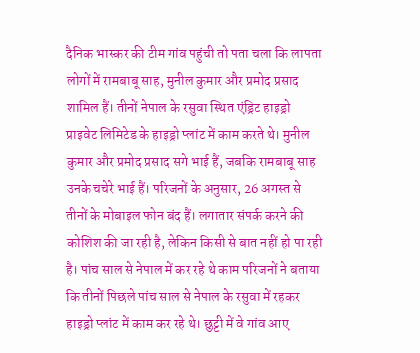दैनिक भास्कर की टीम गांव पहुंची तो पता चला कि लापता लोगों में रामबाबू साह, मुनील कुमार और प्रमोद प्रसाद शामिल हैं। तीनों नेपाल के रसुवा स्थित एंड्रिट हाइड्रो प्राइवेट लिमिटेड के हाइड्रो प्लांट में काम करते थे। मुनील कुमार और प्रमोद प्रसाद सगे भाई हैं, जबकि रामबाबू साह उनके चचेरे भाई हैं। परिजनों के अनुसार, 26 अगस्त से तीनों के मोबाइल फोन बंद हैं। लगातार संपर्क करने की कोशिश की जा रही है, लेकिन किसी से बात नहीं हो पा रही है। पांच साल से नेपाल में कर रहे थे काम परिजनों ने बताया कि तीनों पिछले पांच साल से नेपाल के रसुवा में रहकर हाइड्रो प्लांट में काम कर रहे थे। छुट्टी में वे गांव आए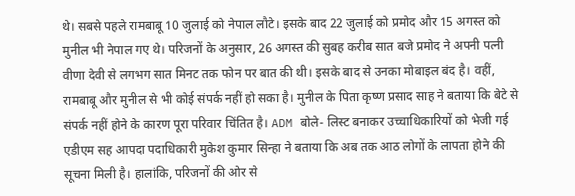थे। सबसे पहले रामबाबू 10 जुलाई को नेपाल लौटे। इसके बाद 22 जुलाई को प्रमोद और 15 अगस्त को मुनील भी नेपाल गए थे। परिजनों के अनुसार, 26 अगस्त की सुबह करीब सात बजे प्रमोद ने अपनी पत्नी वीणा देवी से लगभग सात मिनट तक फोन पर बात की थी। इसके बाद से उनका मोबाइल बंद है। वहीं, रामबाबू और मुनील से भी कोई संपर्क नहीं हो सका है। मुनील के पिता कृष्ण प्रसाद साह ने बताया कि बेटे से संपर्क नहीं होने के कारण पूरा परिवार चिंतित है। ADM बोले- लिस्ट बनाकर उच्चाधिकारियों को भेजी गई एडीएम सह आपदा पदाधिकारी मुकेश कुमार सिन्हा ने बताया कि अब तक आठ लोगों के लापता होने की सूचना मिली है। हालांकि, परिजनों की ओर से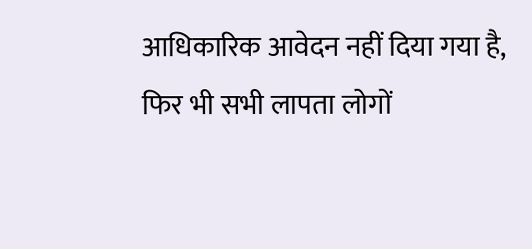आधिकारिक आवेदन नहीं दिया गया है, फिर भी सभी लापता लोगों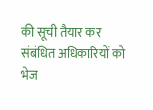की सूची तैयार कर संबंधित अधिकारियों को भेज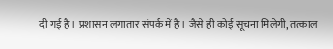दी गई है। प्रशासन लगातार संपर्क में है। जैसे ही कोई सूचना मिलेगी, तत्काल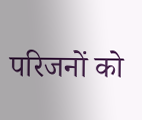परिजनों को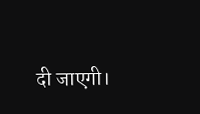दी जाएगी।